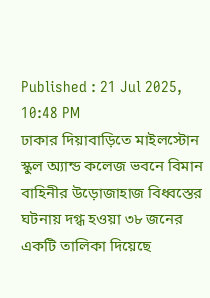Published : 21 Jul 2025, 10:48 PM
ঢাকার দিয়াবাড়িতে মাইলস্টোন স্কুল অ্যান্ড কলেজ ভবনে বিমান বাহিনীর উড়োজাহাজ বিধ্বস্তের ঘটনায় দগ্ধ হওয়া ৩৮ জনের একটি তালিকা দিয়েছে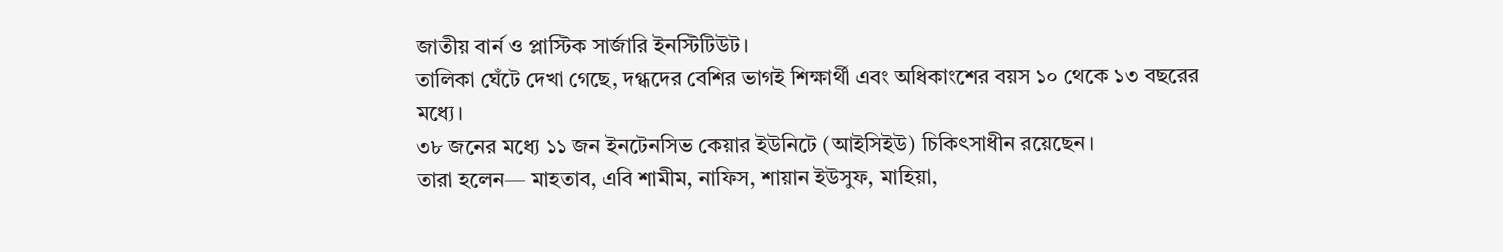জাতীয় বার্ন ও প্লাস্টিক সার্জারি ইনস্টিটিউট।
তালিকা ঘেঁটে দেখা গেছে, দগ্ধদের বেশির ভাগই শিক্ষার্থী এবং অধিকাংশের বয়স ১০ থেকে ১৩ বছরের মধ্যে।
৩৮ জনের মধ্যে ১১ জন ইনটেনসিভ কেয়ার ইউনিটে (আইসিইউ) চিকিৎসাধীন রয়েছেন।
তারা হলেন— মাহতাব, এবি শামীম, নাফিস, শায়ান ইউসুফ, মাহিয়া,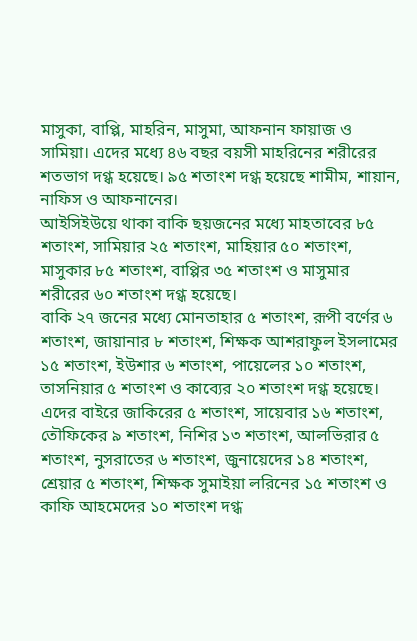মাসুকা, বাপ্পি, মাহরিন, মাসুমা, আফনান ফায়াজ ও সামিয়া। এদের মধ্যে ৪৬ বছর বয়সী মাহরিনের শরীরের শতভাগ দগ্ধ হয়েছে। ৯৫ শতাংশ দগ্ধ হয়েছে শামীম, শায়ান, নাফিস ও আফনানের।
আইসিইউয়ে থাকা বাকি ছয়জনের মধ্যে মাহতাবের ৮৫ শতাংশ, সামিয়ার ২৫ শতাংশ, মাহিয়ার ৫০ শতাংশ, মাসুকার ৮৫ শতাংশ, বাপ্পির ৩৫ শতাংশ ও মাসুমার শরীরের ৬০ শতাংশ দগ্ধ হয়েছে।
বাকি ২৭ জনের মধ্যে মোনতাহার ৫ শতাংশ, রূপী বর্ণের ৬ শতাংশ, জায়ানার ৮ শতাংশ, শিক্ষক আশরাফুল ইসলামের ১৫ শতাংশ, ইউশার ৬ শতাংশ, পায়েলের ১০ শতাংশ, তাসনিয়ার ৫ শতাংশ ও কাব্যের ২০ শতাংশ দগ্ধ হয়েছে।
এদের বাইরে জাকিরের ৫ শতাংশ, সায়েবার ১৬ শতাংশ, তৌফিকের ৯ শতাংশ, নিশির ১৩ শতাংশ, আলভিরার ৫ শতাংশ, নুসরাতের ৬ শতাংশ, জুনায়েদের ১৪ শতাংশ, শ্রেয়ার ৫ শতাংশ, শিক্ষক সুমাইয়া লরিনের ১৫ শতাংশ ও কাফি আহমেদের ১০ শতাংশ দগ্ধ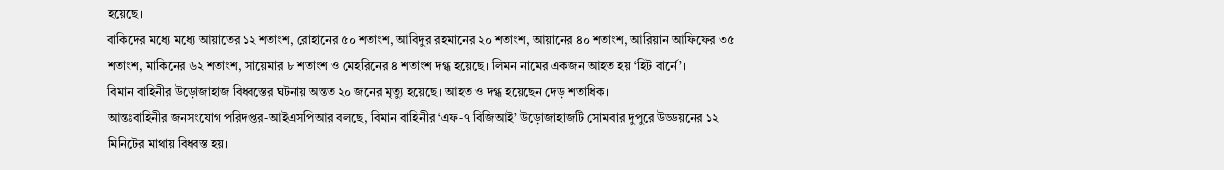হয়েছে।
বাকিদের মধ্যে মধ্যে আয়াতের ১২ শতাংশ, রোহানের ৫০ শতাংশ, আবিদুর রহমানের ২০ শতাংশ, আয়ানের ৪০ শতাংশ, আরিয়ান আফিফের ৩৫ শতাংশ, মাকিনের ৬২ শতাংশ, সায়েমার ৮ শতাংশ ও মেহরিনের ৪ শতাংশ দগ্ধ হয়েছে। লিমন নামের একজন আহত হয় ‘হিট বার্নে’।
বিমান বাহিনীর উড়োজাহাজ বিধ্বস্তের ঘটনায় অন্তত ২০ জনের মৃত্যু হয়েছে। আহত ও দগ্ধ হয়েছেন দেড় শতাধিক।
আন্তঃবাহিনীর জনসংযোগ পরিদপ্তর-আইএসপিআর বলছে, বিমান বাহিনীর ‘এফ-৭ বিজিআই’ উড়োজাহাজটি সোমবার দুপুরে উড্ডয়নের ১২ মিনিটের মাথায় বিধ্বস্ত হয়।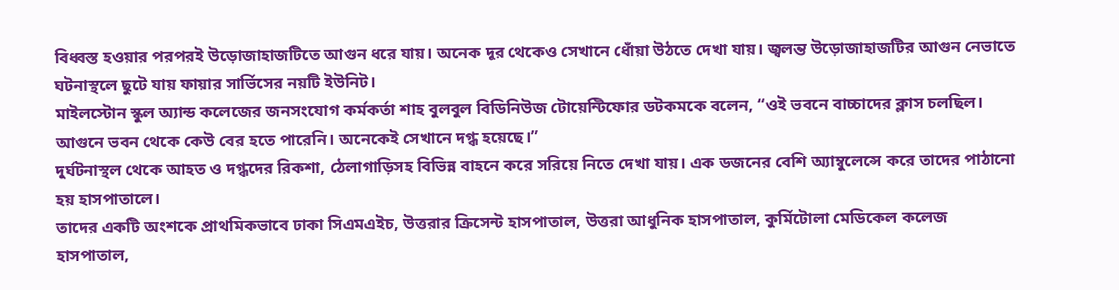বিধ্বস্ত হওয়ার পরপরই উড়োজাহাজটিতে আগুন ধরে যায়। অনেক দূর থেকেও সেখানে ধোঁয়া উঠতে দেখা যায়। জ্বলন্ত উড়োজাহাজটির আগুন নেভাতে ঘটনাস্থলে ছুটে যায় ফায়ার সার্ভিসের নয়টি ইউনিট।
মাইলস্টোন স্কুল অ্যান্ড কলেজের জনসংযোগ কর্মকর্তা শাহ বুলবুল বিডিনিউজ টোয়েন্টিফোর ডটকমকে বলেন, “ওই ভবনে বাচ্চাদের ক্লাস চলছিল। আগুনে ভবন থেকে কেউ বের হতে পারেনি। অনেকেই সেখানে দগ্ধ হয়েছে।”
দুর্ঘটনাস্থল থেকে আহত ও দগ্ধদের রিকশা, ঠেলাগাড়িসহ বিভিন্ন বাহনে করে সরিয়ে নিতে দেখা যায়। এক ডজনের বেশি অ্যাম্বুলেন্সে করে তাদের পাঠানো হয় হাসপাতালে।
তাদের একটি অংশকে প্রাথমিকভাবে ঢাকা সিএমএইচ, উত্তরার ক্রিসেন্ট হাসপাতাল, উত্তরা আধুনিক হাসপাতাল, কুর্মিটোলা মেডিকেল কলেজ হাসপাতাল,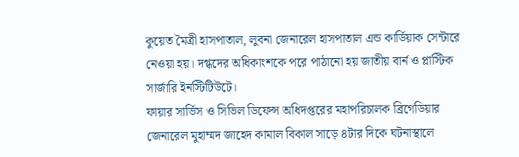কুয়েত মৈত্রী হাসপাতাল, লুবনা জেনারেল হাসপাতাল এন্ড কার্ডিয়াক সেন্টারে নেওয়া হয়। দগ্ধদের অধিকাংশকে পরে পাঠানো হয় জাতীয় বার্ন ও প্লাস্টিক সার্জারি ইনস্টিটিউটে।
ফায়ার সার্ভিস ও সিভিল ডিফেন্স অধিদপ্তরের মহাপরিচালক ব্রিগেডিয়ার জেনারেল মুহাম্মদ জাহেদ কামাল বিকাল সাড়ে ৪টার দিকে ঘটনাস্থালে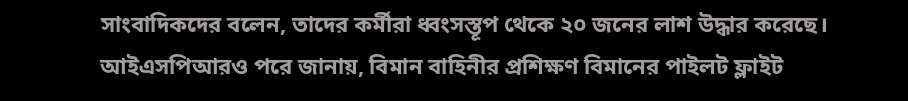সাংবাদিকদের বলেন, তাদের কর্মীরা ধ্বংসস্তূপ থেকে ২০ জনের লাশ উদ্ধার করেছে।
আইএসপিআরও পরে জানায়, বিমান বাহিনীর প্রশিক্ষণ বিমানের পাইলট ফ্লাইট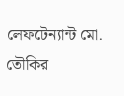লেফটেন্যান্ট মো. তৌকির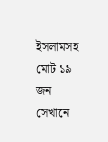ইসলামসহ মোট ১৯ জন সেখানে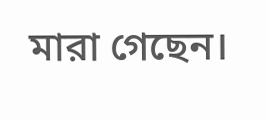মারা গেছেন।